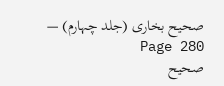صحیح بخاری (جلد چہارم) — Page 280
صحيح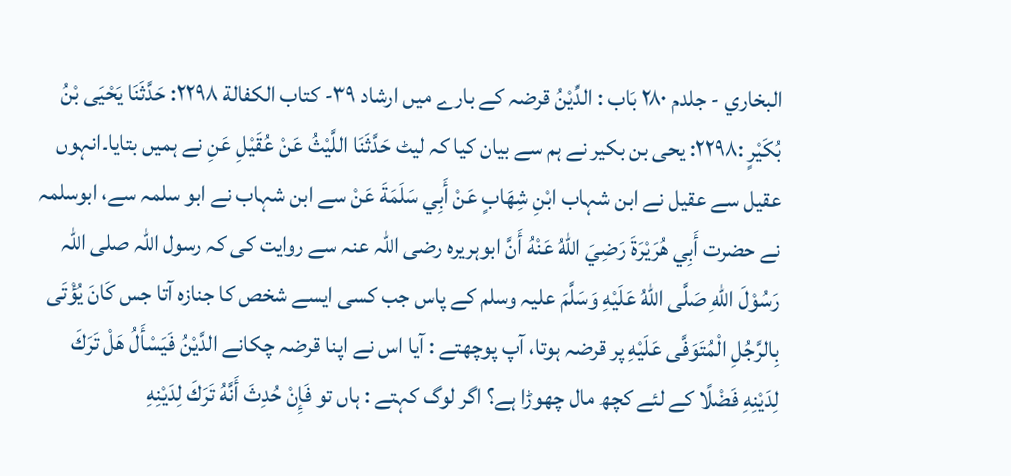البخاري - جلدم ۲۸۰ بَاب : الدِّيْنُ قرضہ کے بارے میں ارشاد ٣٩- كتاب الكفالة ۲۲۹۸: حَدَّثَنَا يَحْيَى بْنُ بُكَيْرٍ :۲۲۹۸: یحی بن بکیر نے ہم سے بیان کیا کہ لیٹ حَدَّثَنَا اللَّيْثُ عَنْ عُقَيْلِ عَنِ نے ہمیں بتایا۔انہوں عقیل سے عقیل نے ابن شہاب ابْنِ شِهَابٍ عَنْ أَبِي سَلَمَةَ عَنْ سے ابن شہاب نے ابو سلمہ سے، ابوسلمہ نے حضرت أَبِي هُرَيْرَةَ رَضِيَ اللهُ عَنْهُ أَنَّ ابوہریرہ رضی اللہ عنہ سے روایت کی کہ رسول اللہ صلی اللہ رَسُوْلَ اللهِ صَلَّى اللهُ عَلَيْهِ وَسَلَّمَ علیہ وسلم کے پاس جب کسی ایسے شخص کا جنازہ آتا جس كَانَ يُؤْتَى بِالرَّجُلِ الْمُتَوَفَّى عَلَيْهِ پر قرضہ ہوتا، آپ پوچھتے : آیا اس نے اپنا قرضہ چکانے الدَّيْنُ فَيَسْأَلُ هَلْ تَرَكَ لِدَيْنِهِ فَضْلًا کے لئے کچھ مال چھوڑا ہے؟ اگر لوگ کہتے : ہاں تو فَإِنْ حُدِثَ أَنَّهُ تَرَكَ لِدَيْنِهِ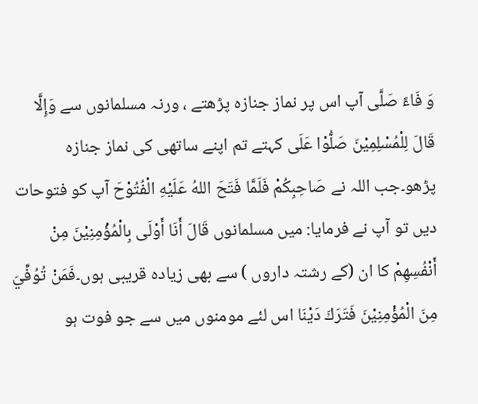وَ فَاءً صَلَّی آپ اس پر نماز جنازہ پڑھتے ، ورنہ مسلمانوں سے وَإِلَّا قَالَ لِلْمُسْلِمِيْنَ صَلُّوْا عَلَى کہتے تم اپنے ساتھی کی نماز جنازہ پڑھو۔جب اللہ نے صَاحِبِكُمْ فَلَمَّا فَتَحَ اللهُ عَلَيْهِ الْفُتُوْحَ آپ کو فتوحات دیں تو آپ نے فرمایا: میں مسلمانوں قَالَ أَنَا أَوْلَى بِالْمُؤْمِنِيْنَ مِنْ أَنْفُسِهِمْ کا ان (کے رشتہ داروں ) سے بھی زیادہ قریبی ہوں۔فَمَنْ تُوُفِّيَ مِنَ الْمُؤْمِنِيْنَ فَتَرَكَ دَيْنَا اس لئے مومنوں میں سے جو فوت ہو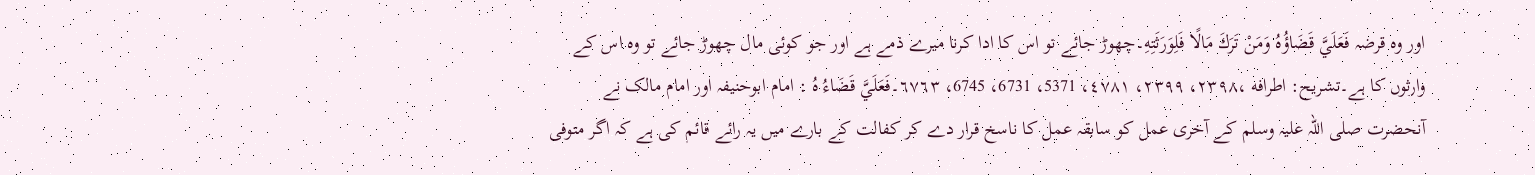اور وہ قرضہ فَعَلَيَّ قَضَاؤُهُ وَمَنْ تَرَكَ مَالًا فَلِوَرَثَتِهِ۔چھوڑ جائے تو اس کا ادا کرنا میرے ذمے ہے اور جو کوئی مال چھوڑ جائے تو وہ اس کے وارثوں کا ہے۔تشریح: اطرافه ،۲۳۹۸، ۲۳۹۹، ٤۷۸۱، 5371، 6731، 6745، ٦٧٦٣۔فَعَلَيَّ قَضَاءُ هُ : امام ابوحنیفہ اور امام مالک نے آنحضرت صلی اللہ علیہ وسلم کے آخری عمل کو سابقہ عمل کا ناسخ قرار دے کر کفالت کے بارے میں یہ رائے قائم کی ہے کہ اگر متوفی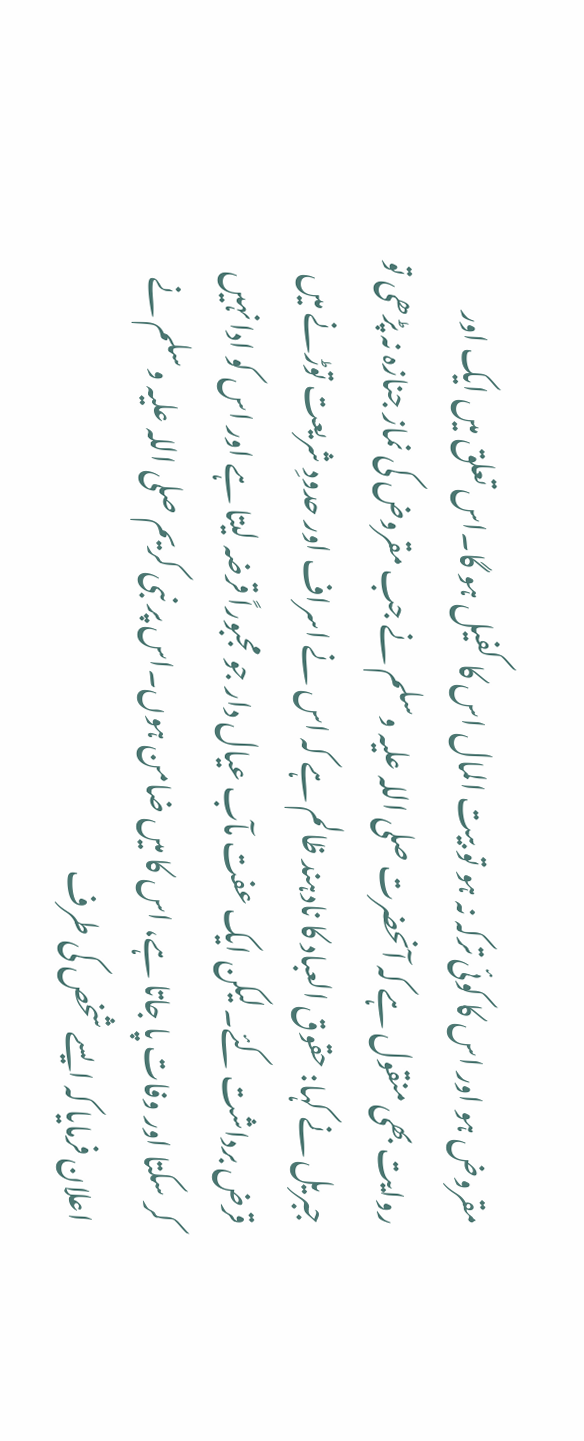مقروض ہو اور اس کا کوئی ترکہ نہ ہو تو بیت المال اس کا کفیل ہو گا۔اس تعلق میں ایک اور روایت بھی منقول ہے کہ آنحضرت صلی اللہ علیہ وسلم نے جب مقروض کی نماز جنازہ نہ پڑھی تو جبریل نے کہا: حقوق العباد کا نادہند ظالم ہے کہ اس نے اسراف اور حدودِ شریعت توڑنے میں قرض برداشت کئے۔لیکن ایک عفت مآب عیال دار جو مجبوراً قرضہ لیتا ہے اور اس کو ادا نہیں کر سکتا اور وفات پا جاتا ہے، اس کا میں ضامن ہوں۔اس پر نبی کریم صلی اللہ علیہ وسلم نے اعلان فرمایا کہ ایسے شخص کی طرف